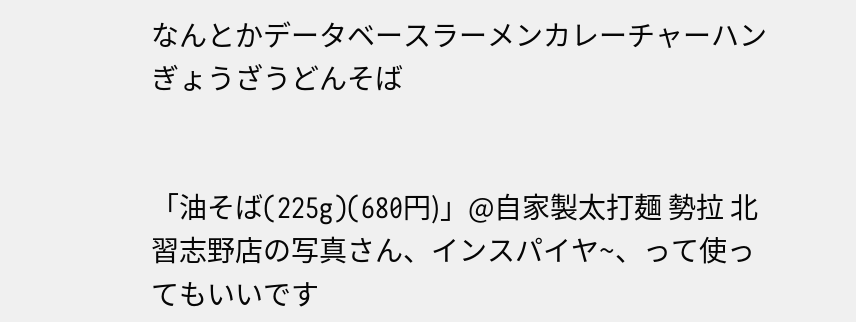なんとかデータベースラーメンカレーチャーハンぎょうざうどんそば


「油そば(225g)(680円)」@自家製太打麺 勢拉 北習志野店の写真さん、インスパイヤ~、って使ってもいいです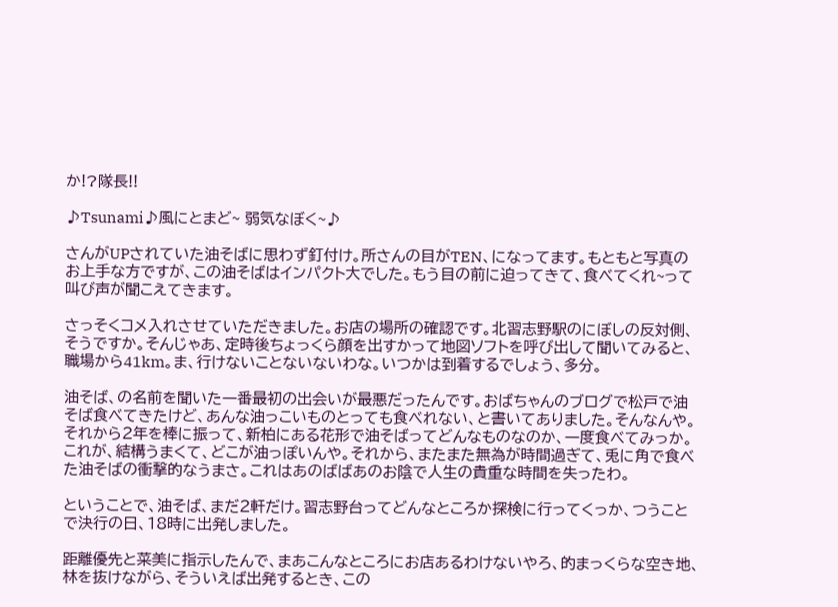か!?隊長!!

♪Tsunami♪風にとまど~ 弱気なぼく~♪

さんがUPされていた油そばに思わず釘付け。所さんの目がTEN、になってます。もともと写真のお上手な方ですが、この油そばはインパクト大でした。もう目の前に迫ってきて、食べてくれ~って叫び声が聞こえてきます。

さっそくコメ入れさせていただきました。お店の場所の確認です。北習志野駅のにぼしの反対側、そうですか。そんじゃあ、定時後ちょっくら顔を出すかって地図ソフトを呼び出して聞いてみると、職場から41km。ま、行けないことないないわな。いつかは到着するでしょう、多分。

油そば、の名前を聞いた一番最初の出会いが最悪だったんです。おばちゃんのブログで松戸で油そば食べてきたけど、あんな油っこいものとっても食べれない、と書いてありました。そんなんや。それから2年を棒に振って、新柏にある花形で油そばってどんなものなのか、一度食べてみっか。これが、結構うまくて、どこが油っぽいんや。それから、またまた無為が時間過ぎて、兎に角で食べた油そばの衝撃的なうまさ。これはあのばばあのお陰で人生の貴重な時間を失ったわ。

ということで、油そば、まだ2軒だけ。習志野台ってどんなところか探検に行ってくっか、つうことで決行の日、18時に出発しました。

距離優先と菜美に指示したんで、まあこんなところにお店あるわけないやろ、的まっくらな空き地、林を抜けながら、そういえば出発するとき、この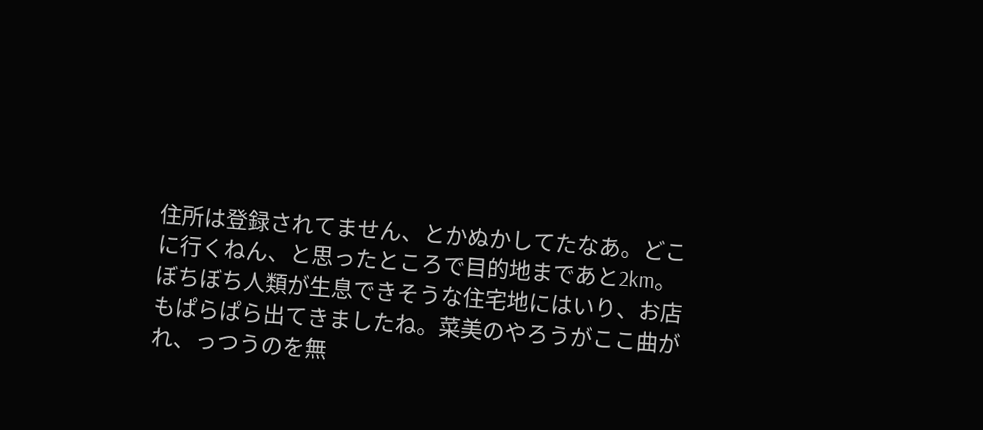住所は登録されてません、とかぬかしてたなあ。どこに行くねん、と思ったところで目的地まであと2km。ぼちぼち人類が生息できそうな住宅地にはいり、お店もぱらぱら出てきましたね。菜美のやろうがここ曲がれ、っつうのを無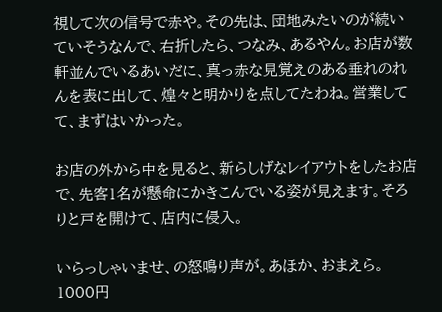視して次の信号で赤や。その先は、団地みたいのが続いていそうなんで、右折したら、つなみ、あるやん。お店が数軒並んでいるあいだに、真っ赤な見覚えのある垂れのれんを表に出して、煌々と明かりを点してたわね。営業してて、まずはいかった。

お店の外から中を見ると、新らしげなレイアウトをしたお店で、先客1名が懸命にかきこんでいる姿が見えます。そろりと戸を開けて、店内に侵入。

いらっしゃいませ、の怒鳴り声が。あほか、おまえら。1000円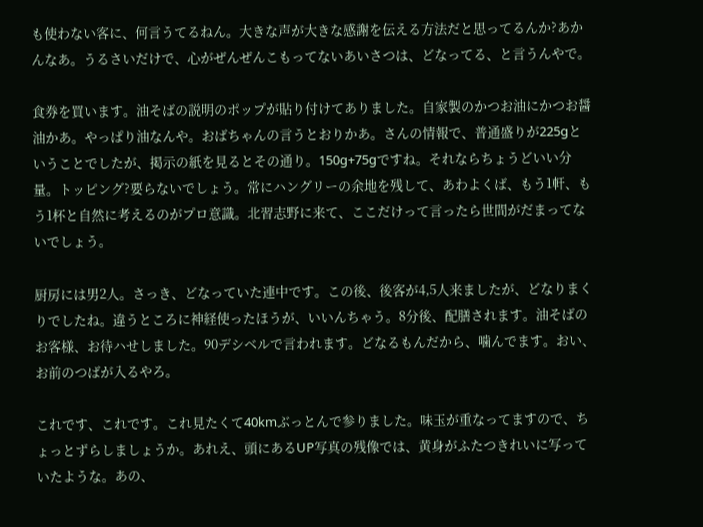も使わない客に、何言うてるねん。大きな声が大きな感謝を伝える方法だと思ってるんか?あかんなあ。うるさいだけで、心がぜんぜんこもってないあいさつは、どなってる、と言うんやで。

食券を買います。油そばの説明のポップが貼り付けてありました。自家製のかつお油にかつお醤油かあ。やっぱり油なんや。おばちゃんの言うとおりかあ。さんの情報で、普通盛りが225gということでしたが、掲示の紙を見るとその通り。150g+75gですね。それならちょうどいい分量。トッピング?要らないでしょう。常にハングリーの余地を残して、あわよくば、もう1軒、もう1杯と自然に考えるのがプロ意識。北習志野に来て、ここだけって言ったら世間がだまってないでしょう。

厨房には男2人。さっき、どなっていた連中です。この後、後客が4,5人来ましたが、どなりまくりでしたね。違うところに神経使ったほうが、いいんちゃう。8分後、配膳されます。油そばのお客様、お待ハせしました。90デシベルで言われます。どなるもんだから、噛んでます。おい、お前のつばが入るやろ。

これです、これです。これ見たくて40kmぶっとんで参りました。味玉が重なってますので、ちょっとずらしましょうか。あれえ、頭にあるUP写真の残像では、黄身がふたつきれいに写っていたような。あの、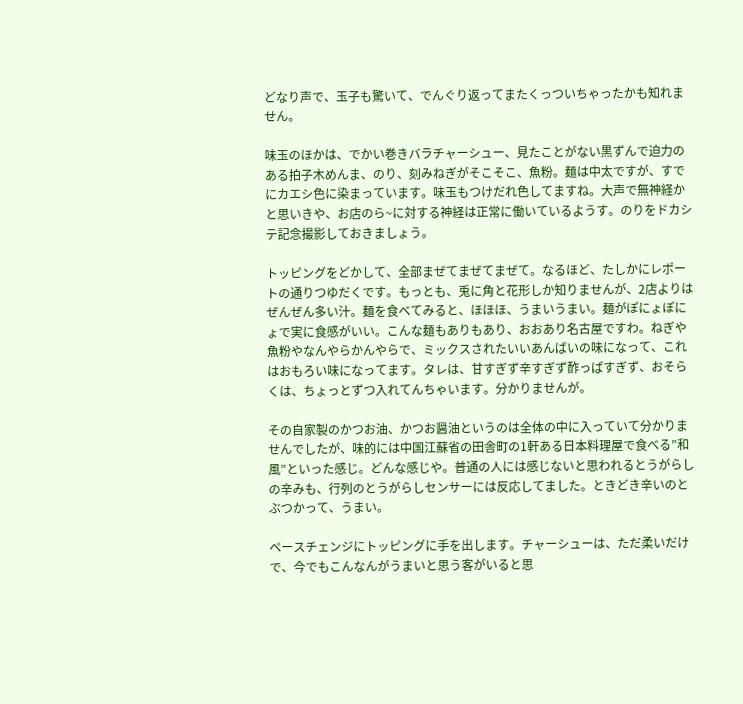どなり声で、玉子も驚いて、でんぐり返ってまたくっついちゃったかも知れません。

味玉のほかは、でかい巻きバラチャーシュー、見たことがない黒ずんで迫力のある拍子木めんま、のり、刻みねぎがそこそこ、魚粉。麺は中太ですが、すでにカエシ色に染まっています。味玉もつけだれ色してますね。大声で無神経かと思いきや、お店のら~に対する神経は正常に働いているようす。のりをドカシテ記念撮影しておきましょう。

トッピングをどかして、全部まぜてまぜてまぜて。なるほど、たしかにレポートの通りつゆだくです。もっとも、兎に角と花形しか知りませんが、2店よりはぜんぜん多い汁。麺を食べてみると、ほほほ、うまいうまい。麺がぽにょぽにょで実に食感がいい。こんな麺もありもあり、おおあり名古屋ですわ。ねぎや魚粉やなんやらかんやらで、ミックスされたいいあんばいの味になって、これはおもろい味になってます。タレは、甘すぎず辛すぎず酢っぱすぎず、おそらくは、ちょっとずつ入れてんちゃいます。分かりませんが。

その自家製のかつお油、かつお醤油というのは全体の中に入っていて分かりませんでしたが、味的には中国江蘇省の田舎町の1軒ある日本料理屋で食べる”和風”といった感じ。どんな感じや。普通の人には感じないと思われるとうがらしの辛みも、行列のとうがらしセンサーには反応してました。ときどき辛いのとぶつかって、うまい。

ペースチェンジにトッピングに手を出します。チャーシューは、ただ柔いだけで、今でもこんなんがうまいと思う客がいると思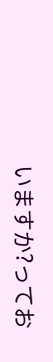いますか?ってお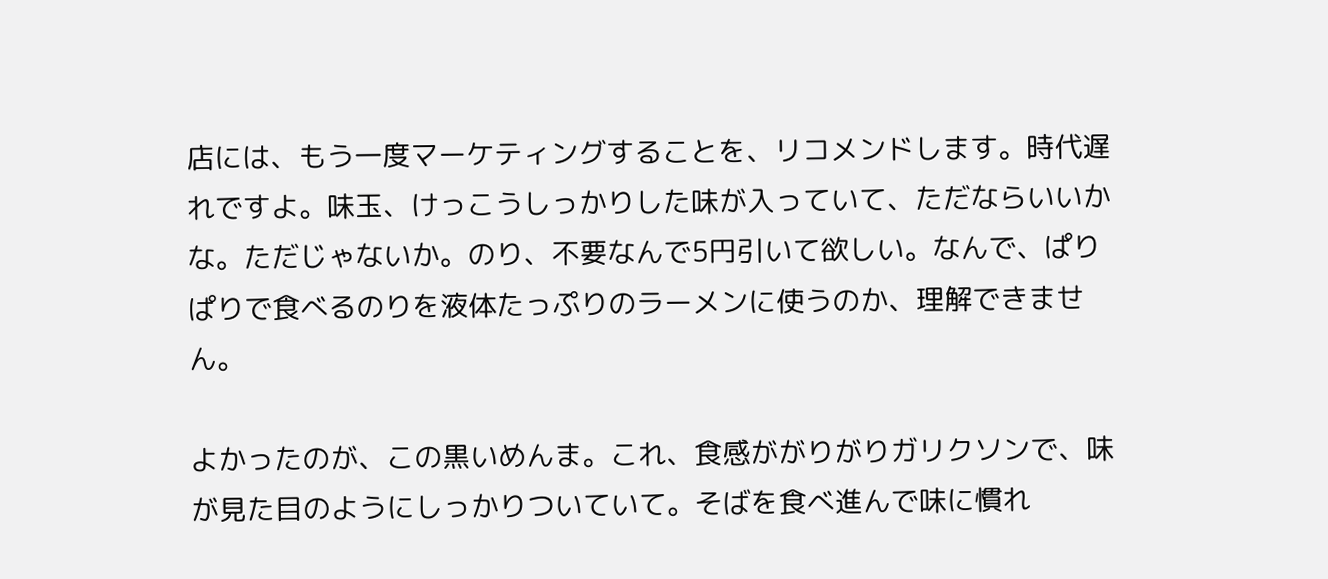店には、もう一度マーケティングすることを、リコメンドします。時代遅れですよ。味玉、けっこうしっかりした味が入っていて、ただならいいかな。ただじゃないか。のり、不要なんで5円引いて欲しい。なんで、ぱりぱりで食べるのりを液体たっぷりのラーメンに使うのか、理解できません。

よかったのが、この黒いめんま。これ、食感ががりがりガリクソンで、味が見た目のようにしっかりついていて。そばを食べ進んで味に慣れ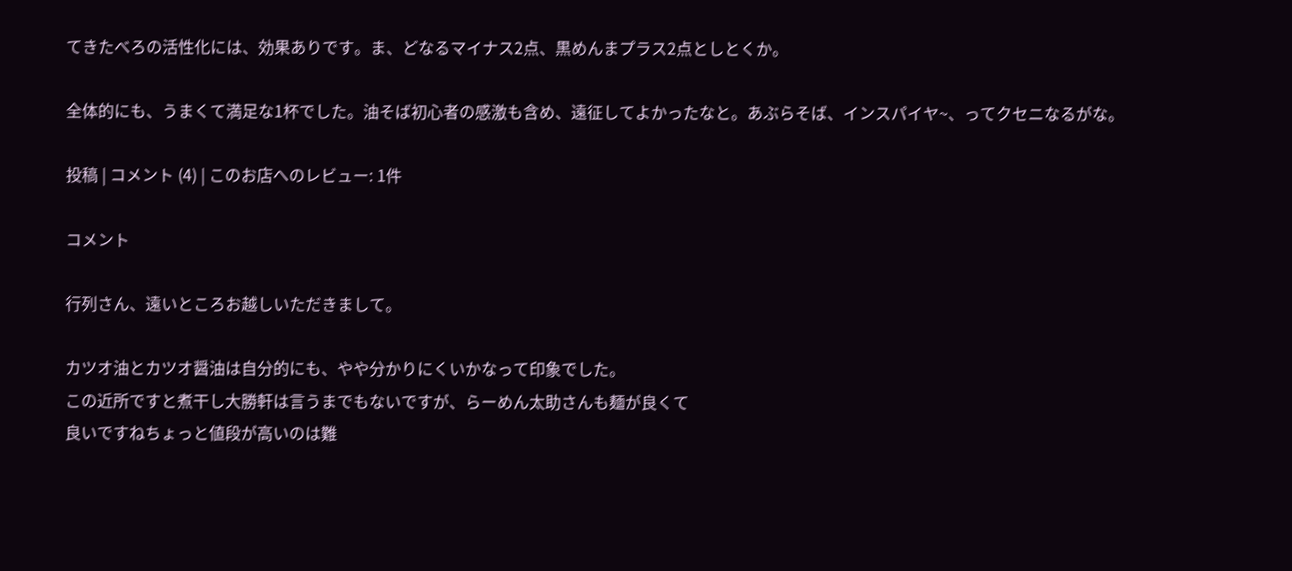てきたべろの活性化には、効果ありです。ま、どなるマイナス2点、黒めんまプラス2点としとくか。

全体的にも、うまくて満足な1杯でした。油そば初心者の感激も含め、遠征してよかったなと。あぶらそば、インスパイヤ~、ってクセニなるがな。

投稿 | コメント (4) | このお店へのレビュー: 1件

コメント

行列さん、遠いところお越しいただきまして。

カツオ油とカツオ醤油は自分的にも、やや分かりにくいかなって印象でした。
この近所ですと煮干し大勝軒は言うまでもないですが、らーめん太助さんも麺が良くて
良いですねちょっと値段が高いのは難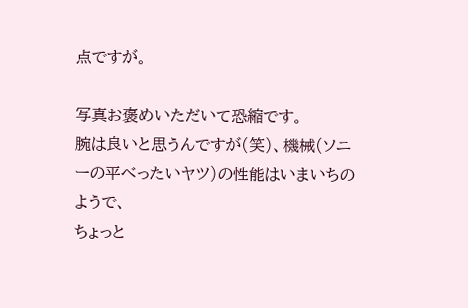点ですが。

写真お褒めいただいて恐縮です。
腕は良いと思うんですが(笑)、機械(ソニーの平べったいヤツ)の性能はいまいちのようで、
ちょっと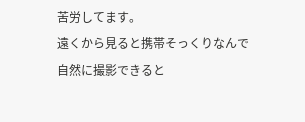苦労してます。
遠くから見ると携帯そっくりなんで自然に撮影できると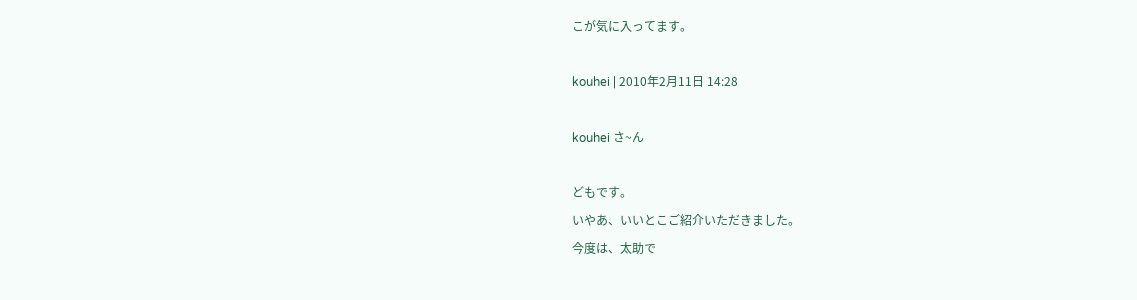こが気に入ってます。

kouhei | 2010年2月11日 14:28

kouhei さ~ん

どもです。
いやあ、いいとこご紹介いただきました。
今度は、太助で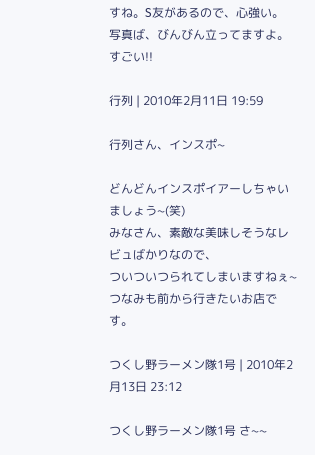すね。S友があるので、心強い。
写真ば、びんびん立ってますよ。すごい!!

行列 | 2010年2月11日 19:59

行列さん、インスポ~

どんどんインスポイアーしちゃいましょう~(笑)
みなさん、素敵な美味しそうなレビュばかりなので、
ついついつられてしまいますねぇ~
つなみも前から行きたいお店です。

つくし野ラーメン隊1号 | 2010年2月13日 23:12

つくし野ラーメン隊1号 さ~~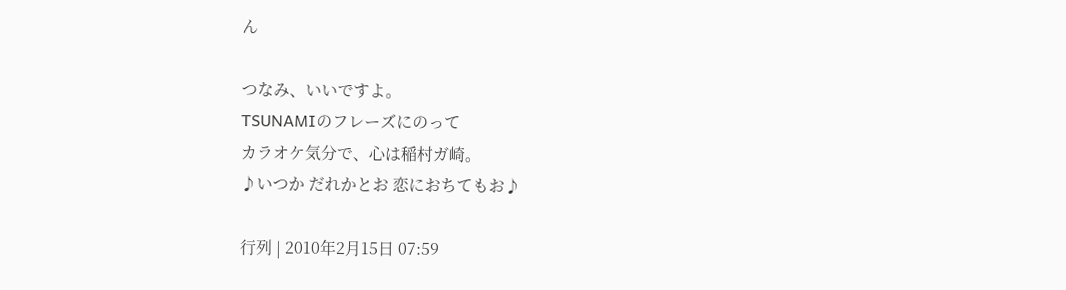ん

つなみ、いいですよ。
TSUNAMIのフレーズにのって
カラオケ気分で、心は稲村ガ崎。
♪いつか だれかとお 恋におちてもお♪

行列 | 2010年2月15日 07:59